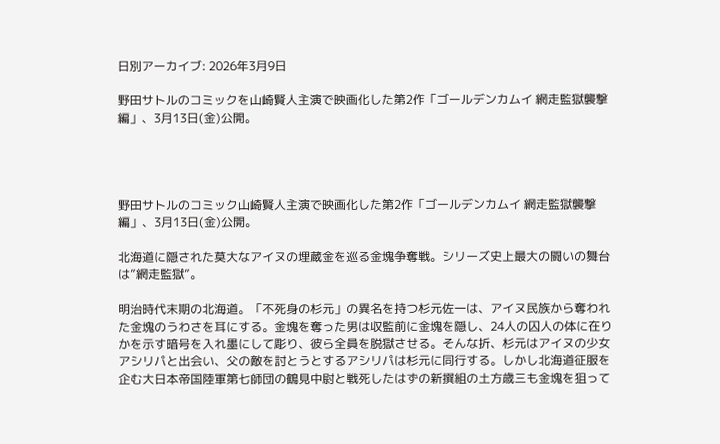日別アーカイブ: 2026年3月9日

野田サトルのコミックを山崎賢人主演で映画化した第2作「ゴールデンカムイ 網走監獄襲撃編」、3月13日(金)公開。




野田サトルのコミック山崎賢人主演で映画化した第2作「ゴールデンカムイ 網走監獄襲撃編」、3月13日(金)公開。

北海道に隠された莫大なアイヌの埋蔵金を巡る金塊争奪戦。シリーズ史上最大の闘いの舞台は”網走監獄”。

明治時代末期の北海道。「不死身の杉元」の異名を持つ杉元佐一は、アイヌ民族から奪われた金塊のうわさを耳にする。金塊を奪った男は収監前に金塊を隠し、24人の囚人の体に在りかを示す暗号を入れ墨にして彫り、彼ら全員を脱獄させる。そんな折、杉元はアイヌの少女アシリパと出会い、父の敵を討とうとするアシリパは杉元に同行する。しかし北海道征服を企む大日本帝国陸軍第七師団の鶴見中尉と戦死したはずの新撰組の土方歳三も金塊を狙って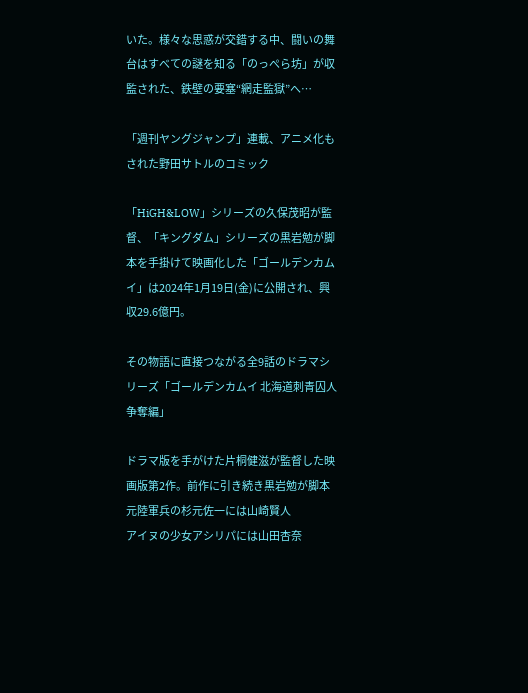いた。様々な思惑が交錯する中、闘いの舞台はすべての謎を知る「のっぺら坊」が収監された、鉄壁の要塞“網走監獄”へ…

「週刊ヤングジャンプ」連載、アニメ化もされた野田サトルのコミック

「HiGH&LOW」シリーズの久保茂昭が監督、「キングダム」シリーズの黒岩勉が脚本を手掛けて映画化した「ゴールデンカムイ」は2024年1月19日(金)に公開され、興収29.6億円。

その物語に直接つながる全9話のドラマシリーズ「ゴールデンカムイ 北海道刺青囚人争奪編」

ドラマ版を手がけた片桐健滋が監督した映画版第2作。前作に引き続き黒岩勉が脚本
元陸軍兵の杉元佐一には山崎賢人
アイヌの少女アシリパには山田杏奈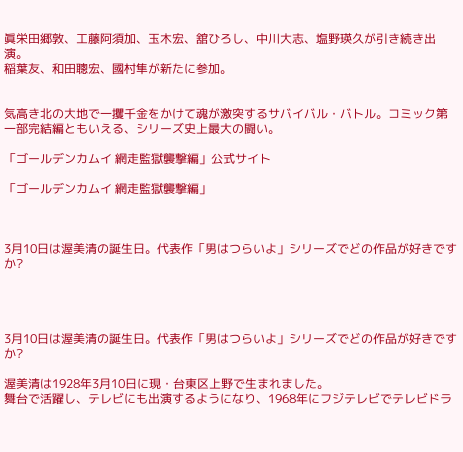眞栄田郷敦、工藤阿須加、玉木宏、舘ひろし、中川大志、塩野瑛久が引き続き出演。
稲葉友、和田聰宏、國村隼が新たに参加。


気高き北の大地で一攫千金をかけて魂が激突するサバイバル・バトル。コミック第一部完結編ともいえる、シリーズ史上最大の闘い。

「ゴールデンカムイ 網走監獄襲撃編」公式サイト

「ゴールデンカムイ 網走監獄襲撃編」



3月10日は渥美清の誕生日。代表作「男はつらいよ」シリーズでどの作品が好きですか?




3月10日は渥美清の誕生日。代表作「男はつらいよ」シリーズでどの作品が好きですか?

渥美清は1928年3月10日に現・台東区上野で生まれました。
舞台で活躍し、テレビにも出演するようになり、1968年にフジテレビでテレビドラ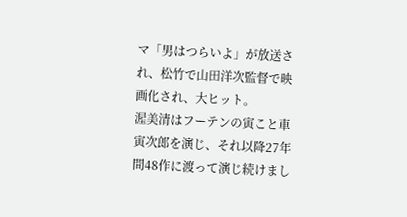マ「男はつらいよ」が放送され、松竹で山田洋次監督で映画化され、大ヒット。
渥美清はフーテンの寅こと車寅次郎を演じ、それ以降27年間48作に渡って演じ続けまし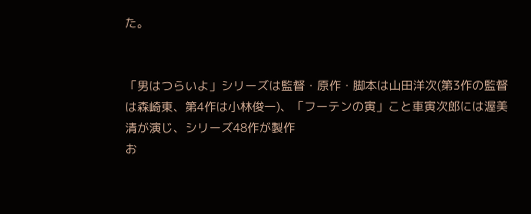た。


「男はつらいよ」シリーズは監督・原作・脚本は山田洋次(第3作の監督は森崎東、第4作は小林俊一)、「フーテンの寅」こと車寅次郎には渥美清が演じ、シリーズ48作が製作
お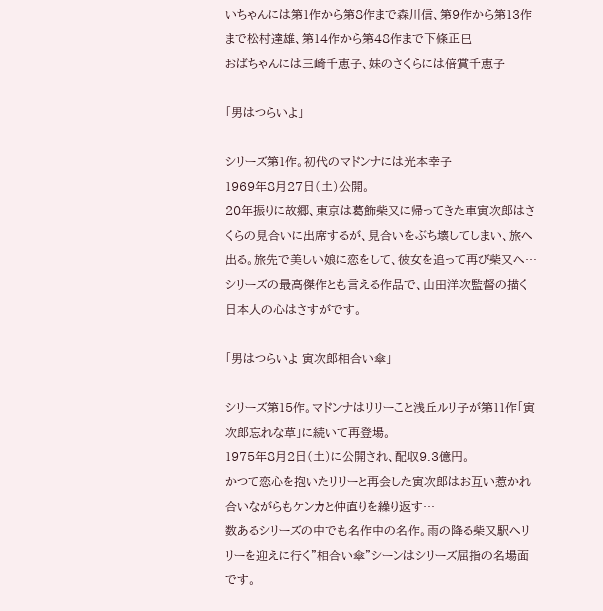いちゃんには第1作から第8作まで森川信、第9作から第13作まで松村達雄、第14作から第48作まで下條正巳
おばちゃんには三崎千恵子、妹のさくらには倍賞千恵子

「男はつらいよ」

シリーズ第1作。初代のマドンナには光本幸子
1969年8月27日(土)公開。
20年振りに故郷、東京は葛飾柴又に帰ってきた車寅次郎はさくらの見合いに出席するが、見合いをぶち壊してしまい、旅へ出る。旅先で美しい娘に恋をして、彼女を追って再び柴又へ…
シリーズの最高傑作とも言える作品で、山田洋次監督の描く日本人の心はさすがです。

「男はつらいよ 寅次郎相合い傘」

シリーズ第15作。マドンナはリリーこと浅丘ルリ子が第11作「寅次郎忘れな草」に続いて再登場。
1975年8月2日(土)に公開され、配収9.3億円。
かつて恋心を抱いたリリーと再会した寅次郎はお互い惹かれ合いながらもケンカと仲直りを繰り返す…
数あるシリーズの中でも名作中の名作。雨の降る柴又駅へリリーを迎えに行く”相合い傘”シーンはシリーズ屈指の名場面です。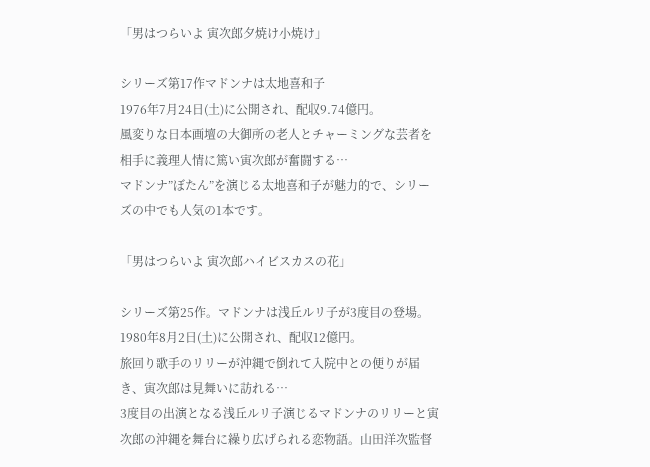「男はつらいよ 寅次郎夕焼け小焼け」

シリーズ第17作マドンナは太地喜和子
1976年7月24日(土)に公開され、配収9.74億円。
風変りな日本画壇の大御所の老人とチャーミングな芸者を相手に義理人情に篤い寅次郎が奮闘する…
マドンナ”ぼたん”を演じる太地喜和子が魅力的で、シリーズの中でも人気の1本です。

「男はつらいよ 寅次郎ハイビスカスの花」

シリーズ第25作。マドンナは浅丘ルリ子が3度目の登場。
1980年8月2日(土)に公開され、配収12億円。
旅回り歌手のリリーが沖縄で倒れて入院中との便りが届き、寅次郎は見舞いに訪れる…
3度目の出演となる浅丘ルリ子演じるマドンナのリリーと寅次郎の沖縄を舞台に繰り広げられる恋物語。山田洋次監督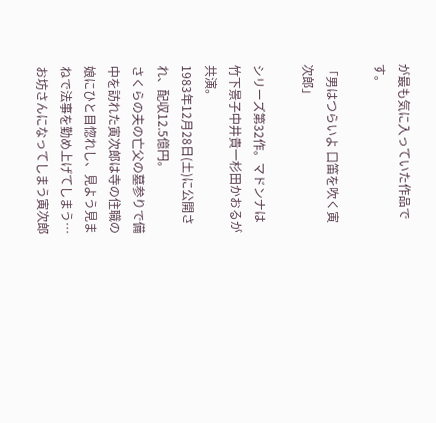が最も気に入っていた作品です。

「男はつらいよ 口笛を吹く寅次郎」

シリーズ第32作。マドンナは竹下景子中井貴一杉田かおるが共演。
1983年12月28日(土)に公開され、配収12.5億円。
さくらの夫の亡父の墓参りで備中を訪れた寅次郎は寺の住職の娘にひと目惚れし、見よう見まねで法事を勤め上げてしまう…
お坊さんになってしまう寅次郎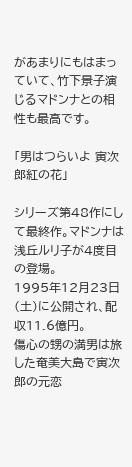があまりにもはまっていて、竹下景子演じるマドンナとの相性も最高です。

「男はつらいよ 寅次郎紅の花」

シリーズ第48作にして最終作。マドンナは浅丘ルリ子が4度目の登場。
1995年12月23日(土)に公開され、配収11.6億円。
傷心の甥の満男は旅した奄美大島で寅次郎の元恋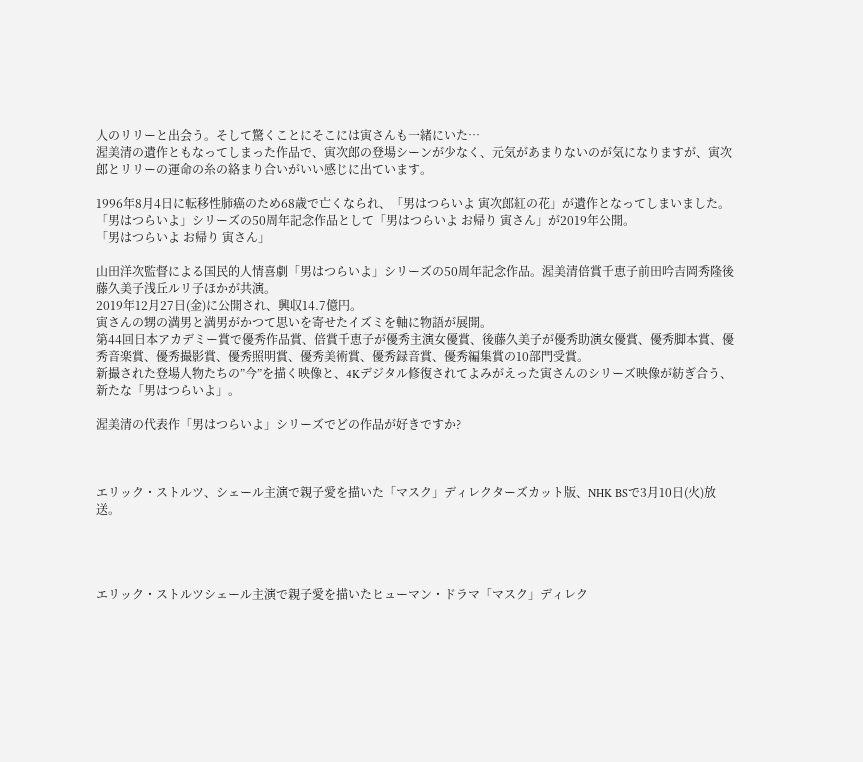人のリリーと出会う。そして驚くことにそこには寅さんも一緒にいた…
渥美清の遺作ともなってしまった作品で、寅次郎の登場シーンが少なく、元気があまりないのが気になりますが、寅次郎とリリーの運命の糸の絡まり合いがいい感じに出ています。

1996年8月4日に転移性肺癌のため68歳で亡くなられ、「男はつらいよ 寅次郎紅の花」が遺作となってしまいました。
「男はつらいよ」シリーズの50周年記念作品として「男はつらいよ お帰り 寅さん」が2019年公開。
「男はつらいよ お帰り 寅さん」

山田洋次監督による国民的人情喜劇「男はつらいよ」シリーズの50周年記念作品。渥美清倍賞千恵子前田吟吉岡秀隆後藤久美子浅丘ルリ子ほかが共演。
2019年12月27日(金)に公開され、興収14.7億円。
寅さんの甥の満男と満男がかつて思いを寄せたイズミを軸に物語が展開。
第44回日本アカデミー賞で優秀作品賞、倍賞千恵子が優秀主演女優賞、後藤久美子が優秀助演女優賞、優秀脚本賞、優秀音楽賞、優秀撮影賞、優秀照明賞、優秀美術賞、優秀録音賞、優秀編集賞の10部門受賞。
新撮された登場人物たちの”今”を描く映像と、4Kデジタル修復されてよみがえった寅さんのシリーズ映像が紡ぎ合う、新たな「男はつらいよ」。

渥美清の代表作「男はつらいよ」シリーズでどの作品が好きですか?



エリック・ストルツ、シェール主演で親子愛を描いた「マスク」ディレクターズカット版、NHK BSで3月10日(火)放送。




エリック・ストルツシェール主演で親子愛を描いたヒューマン・ドラマ「マスク」ディレク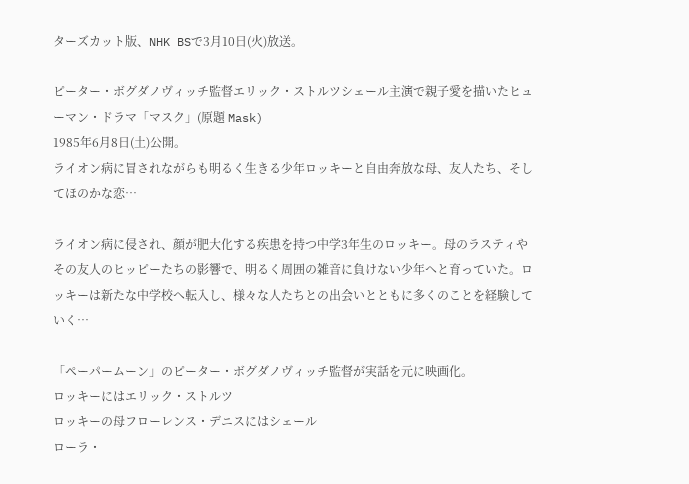ターズカット版、NHK BSで3月10日(火)放送。

ピーター・ボグダノヴィッチ監督エリック・ストルツシェール主演で親子愛を描いたヒューマン・ドラマ「マスク」(原題 Mask)
1985年6月8日(土)公開。
ライオン病に冒されながらも明るく生きる少年ロッキーと自由奔放な母、友人たち、そしてほのかな恋…

ライオン病に侵され、顔が肥大化する疾患を持つ中学3年生のロッキー。母のラスティやその友人のヒッピーたちの影響で、明るく周囲の雑音に負けない少年へと育っていた。ロッキーは新たな中学校へ転入し、様々な人たちとの出会いとともに多くのことを経験していく…

「ペーパームーン」のピーター・ボグダノヴィッチ監督が実話を元に映画化。
ロッキーにはエリック・ストルツ
ロッキーの母フローレンス・デニスにはシェール
ローラ・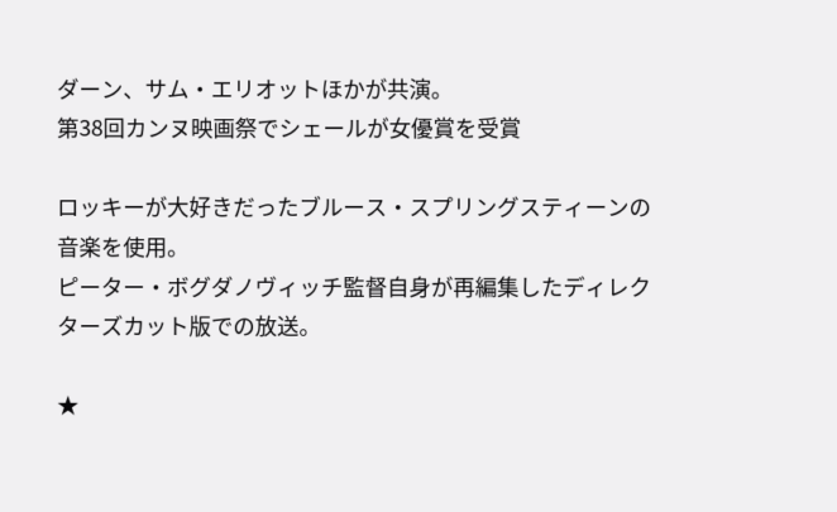ダーン、サム・エリオットほかが共演。
第38回カンヌ映画祭でシェールが女優賞を受賞

ロッキーが大好きだったブルース・スプリングスティーンの音楽を使用。
ピーター・ボグダノヴィッチ監督自身が再編集したディレクターズカット版での放送。

★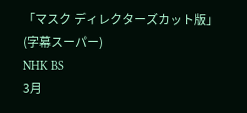「マスク ディレクターズカット版」(字幕スーパー)
NHK BS
3月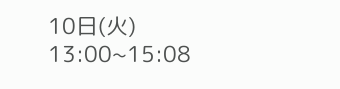10日(火)
13:00~15:08